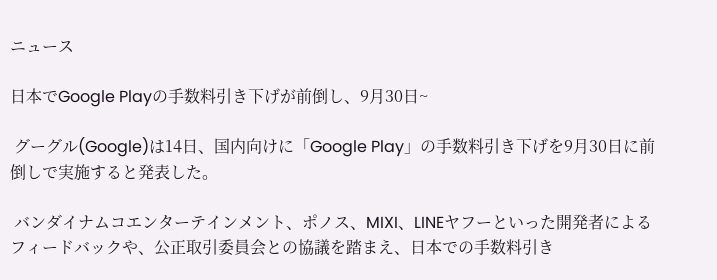ニュース

日本でGoogle Playの手数料引き下げが前倒し、9月30日~

 グーグル(Google)は14日、国内向けに「Google Play」の手数料引き下げを9月30日に前倒しで実施すると発表した。

 バンダイナムコエンターテインメント、ポノス、MIXI、LINEヤフーといった開発者によるフィードバックや、公正取引委員会との協議を踏まえ、日本での手数料引き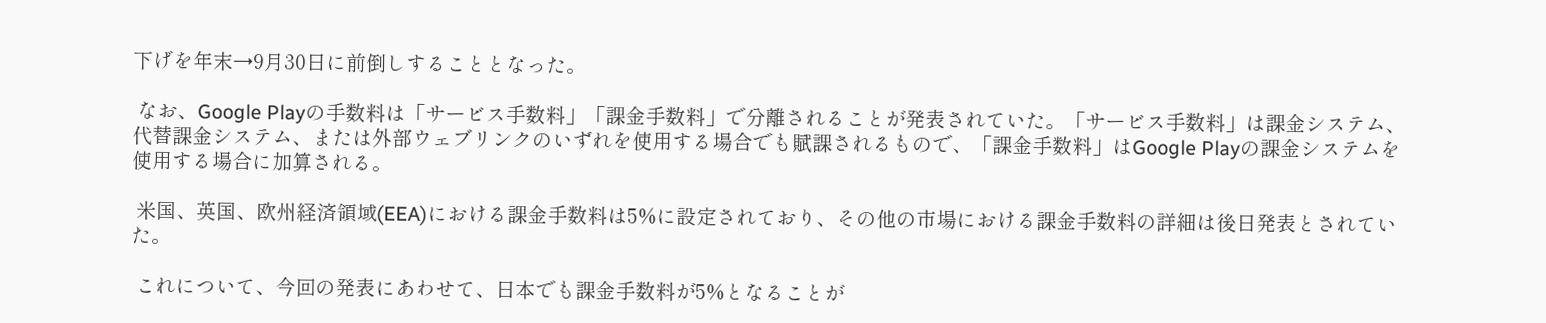下げを年末→9月30日に前倒しすることとなった。

 なお、Google Playの手数料は「サービス手数料」「課金手数料」で分離されることが発表されていた。「サービス手数料」は課金システム、代替課金システム、または外部ウェブリンクのいずれを使用する場合でも賦課されるもので、「課金手数料」はGoogle Playの課金システムを使用する場合に加算される。

 米国、英国、欧州経済領域(EEA)における課金手数料は5%に設定されており、その他の市場における課金手数料の詳細は後日発表とされていた。

 これについて、今回の発表にあわせて、日本でも課金手数料が5%となることが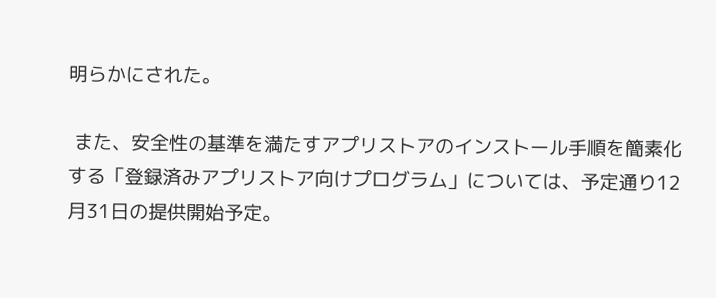明らかにされた。

 また、安全性の基準を満たすアプリストアのインストール手順を簡素化する「登録済みアプリストア向けプログラム」については、予定通り12月31日の提供開始予定。